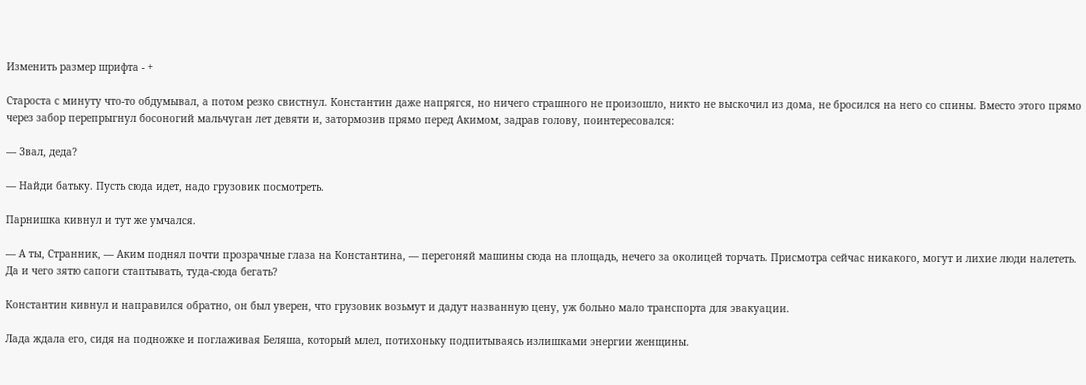Изменить размер шрифта - +

Староста с минуту что-то обдумывал, а потом резко свистнул. Константин даже напрягся, но ничего страшного не произошло, никто не выскочил из дома, не бросился на него со спины. Вместо этого прямо через забор перепрыгнул босоногий мальчуган лет девяти и, затормозив прямо перед Акимом, задрав голову, поинтересовался:

— Звал, деда?

— Найди батьку. Пусть сюда идет, надо грузовик посмотреть.

Парнишка кивнул и тут же умчался.

— А ты, Странник, — Аким поднял почти прозрачные глаза на Константина, — перегоняй машины сюда на площадь, нечего за околицей торчать. Присмотра сейчас никакого, могут и лихие люди налететь. Да и чего зятю сапоги стаптывать, туда-сюда бегать?

Константин кивнул и направился обратно, он был уверен, что грузовик возьмут и дадут названную цену, уж больно мало транспорта для эвакуации.

Лада ждала его, сидя на подножке и поглаживая Беляша, который млел, потихоньку подпитываясь излишками энергии женщины.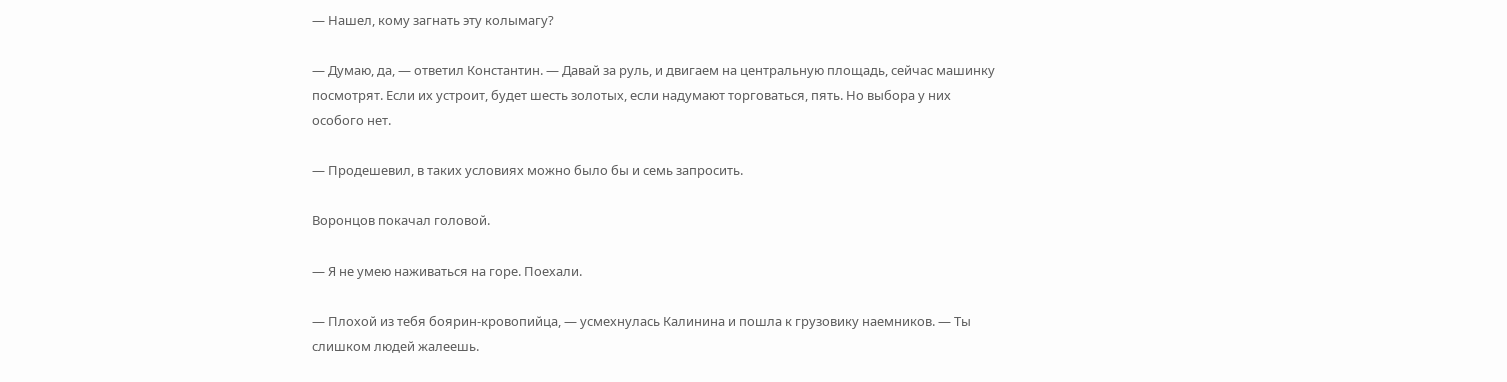— Нашел, кому загнать эту колымагу?

— Думаю, да, — ответил Константин. — Давай за руль, и двигаем на центральную площадь, сейчас машинку посмотрят. Если их устроит, будет шесть золотых, если надумают торговаться, пять. Но выбора у них особого нет.

— Продешевил, в таких условиях можно было бы и семь запросить.

Воронцов покачал головой.

— Я не умею наживаться на горе. Поехали.

— Плохой из тебя боярин-кровопийца, — усмехнулась Калинина и пошла к грузовику наемников. — Ты слишком людей жалеешь.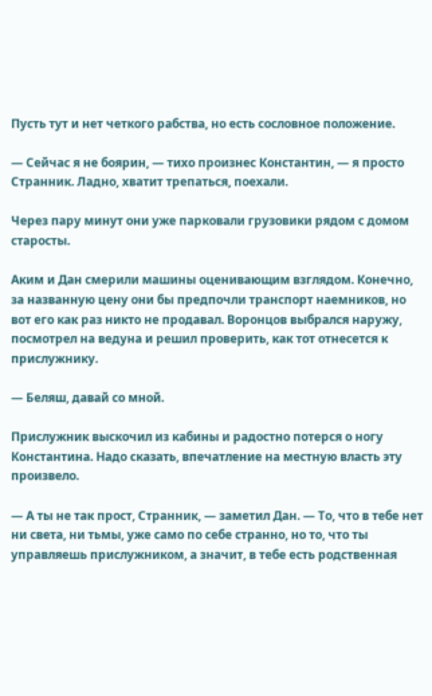Пусть тут и нет четкого рабства, но есть сословное положение.

— Сейчас я не боярин, — тихо произнес Константин, — я просто Странник. Ладно, хватит трепаться, поехали.

Через пару минут они уже парковали грузовики рядом с домом старосты.

Аким и Дан смерили машины оценивающим взглядом. Конечно, за названную цену они бы предпочли транспорт наемников, но вот его как раз никто не продавал. Воронцов выбрался наружу, посмотрел на ведуна и решил проверить, как тот отнесется к прислужнику.

— Беляш, давай со мной.

Прислужник выскочил из кабины и радостно потерся о ногу Константина. Надо сказать, впечатление на местную власть эту произвело.

— А ты не так прост, Странник, — заметил Дан. — То, что в тебе нет ни света, ни тьмы, уже само по себе странно, но то, что ты управляешь прислужником, а значит, в тебе есть родственная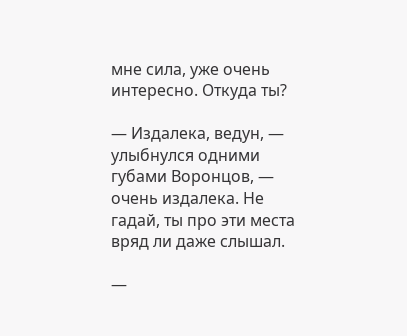мне сила, уже очень интересно. Откуда ты?

— Издалека, ведун, — улыбнулся одними губами Воронцов, — очень издалека. Не гадай, ты про эти места вряд ли даже слышал.

—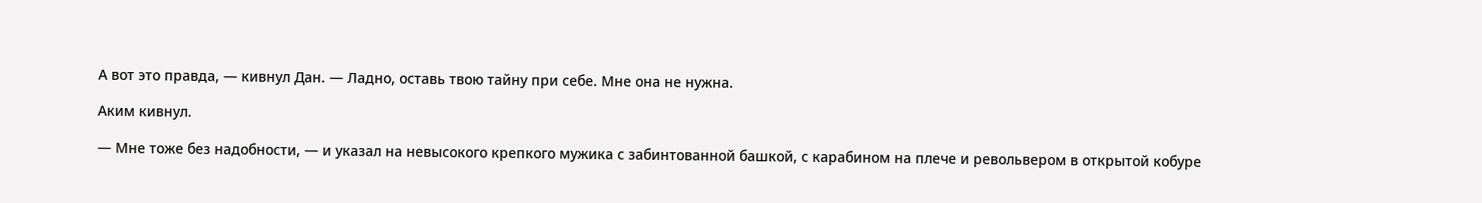А вот это правда, — кивнул Дан. — Ладно, оставь твою тайну при себе. Мне она не нужна.

Аким кивнул.

— Мне тоже без надобности, — и указал на невысокого крепкого мужика с забинтованной башкой, с карабином на плече и револьвером в открытой кобуре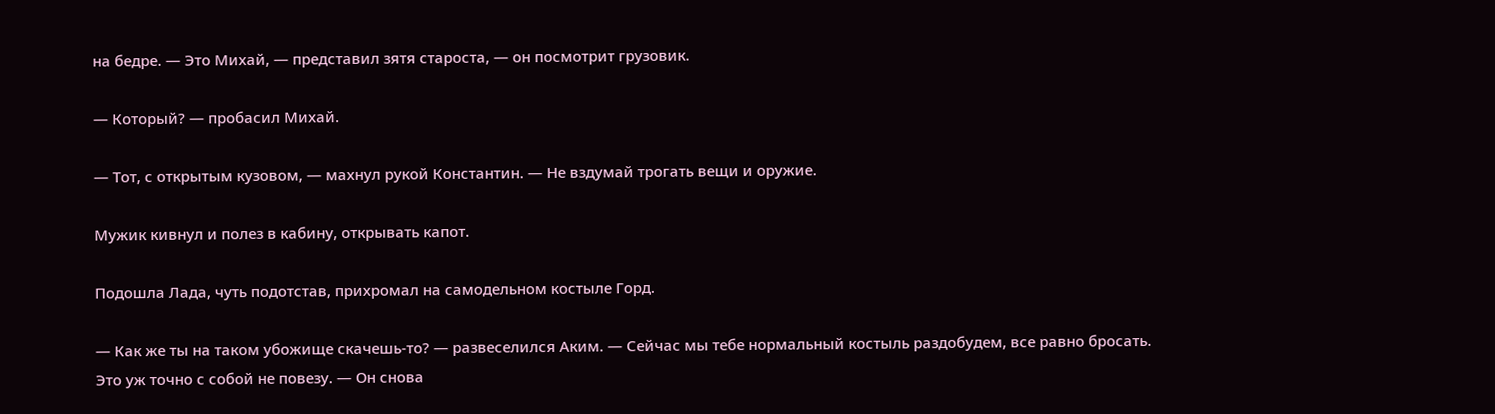на бедре. — Это Михай, — представил зятя староста, — он посмотрит грузовик.

— Который? — пробасил Михай.

— Тот, с открытым кузовом, — махнул рукой Константин. — Не вздумай трогать вещи и оружие.

Мужик кивнул и полез в кабину, открывать капот.

Подошла Лада, чуть подотстав, прихромал на самодельном костыле Горд.

— Как же ты на таком убожище скачешь-то? — развеселился Аким. — Сейчас мы тебе нормальный костыль раздобудем, все равно бросать. Это уж точно с собой не повезу. — Он снова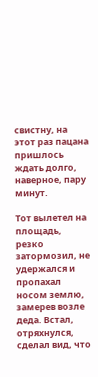свистну, на этот раз пацана пришлось ждать долго, наверное, пару минут.

Тот вылетел на площадь, резко затормозил, не удержался и пропахал носом землю, замерев возле деда. Встал, отряхнулся, сделал вид, что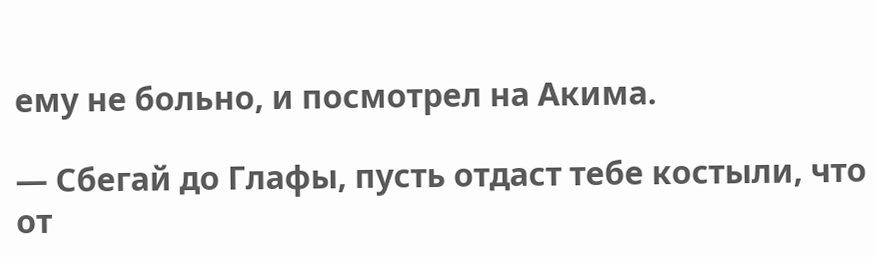ему не больно, и посмотрел на Акима.

— Сбегай до Глафы, пусть отдаст тебе костыли, что от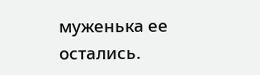муженька ее остались.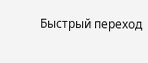Быстрый переход